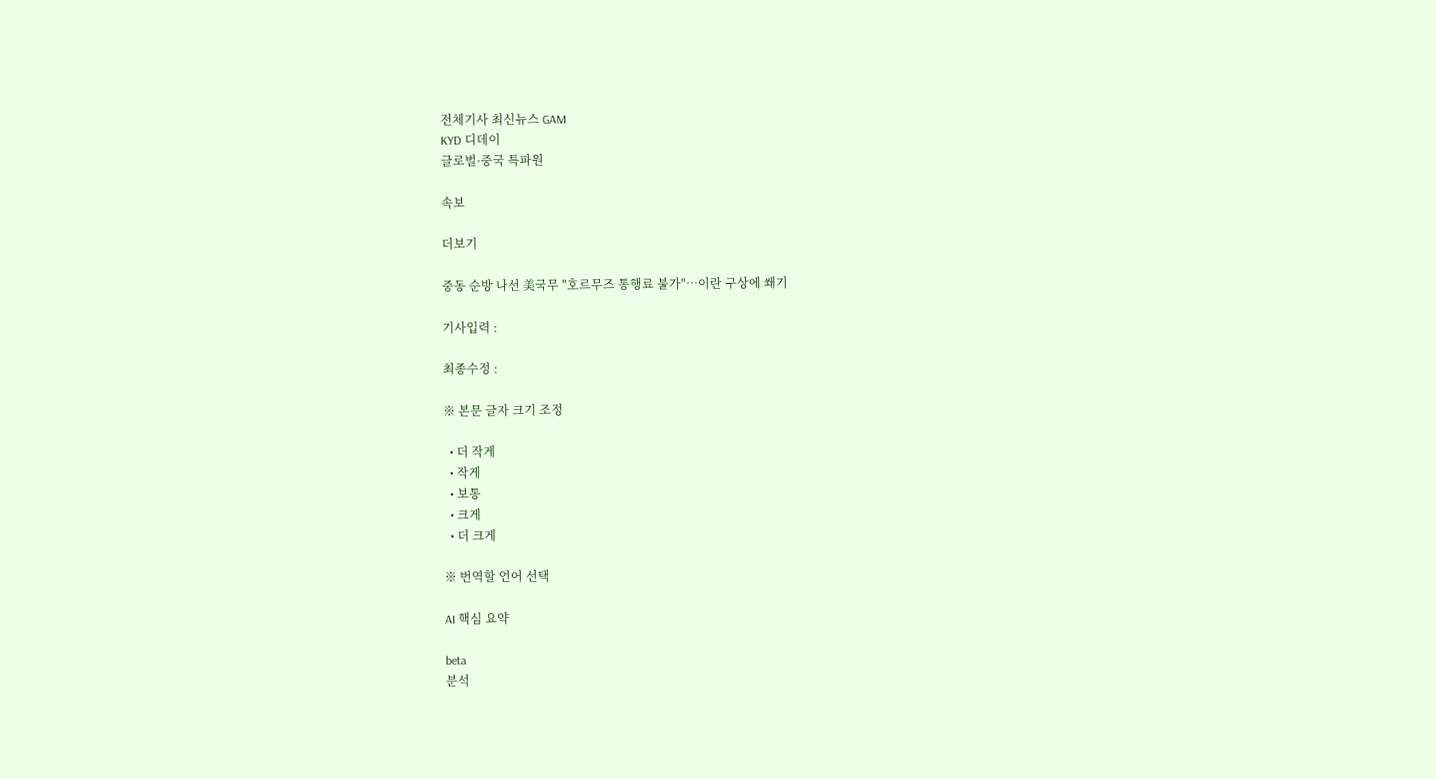전체기사 최신뉴스 GAM
KYD 디데이
글로벌·중국 특파원

속보

더보기

중동 순방 나선 美국무 "호르무즈 통행료 불가"…이란 구상에 쐐기

기사입력 :

최종수정 :

※ 본문 글자 크기 조정

  • 더 작게
  • 작게
  • 보통
  • 크게
  • 더 크게

※ 번역할 언어 선택

AI 핵심 요약

beta
분석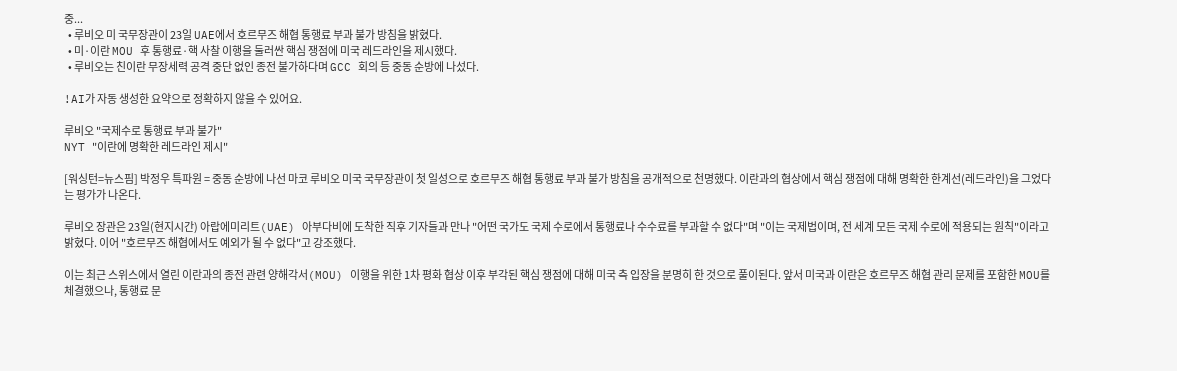중...
  • 루비오 미 국무장관이 23일 UAE에서 호르무즈 해협 통행료 부과 불가 방침을 밝혔다.
  • 미·이란 MOU 후 통행료·핵 사찰 이행을 둘러싼 핵심 쟁점에 미국 레드라인을 제시했다.
  • 루비오는 친이란 무장세력 공격 중단 없인 종전 불가하다며 GCC 회의 등 중동 순방에 나섰다.

!AI가 자동 생성한 요약으로 정확하지 않을 수 있어요.

루비오 "국제수로 통행료 부과 불가"
NYT "이란에 명확한 레드라인 제시"

[워싱턴=뉴스핌] 박정우 특파원 = 중동 순방에 나선 마코 루비오 미국 국무장관이 첫 일성으로 호르무즈 해협 통행료 부과 불가 방침을 공개적으로 천명했다. 이란과의 협상에서 핵심 쟁점에 대해 명확한 한계선(레드라인)을 그었다는 평가가 나온다.

루비오 장관은 23일(현지시간) 아랍에미리트(UAE) 아부다비에 도착한 직후 기자들과 만나 "어떤 국가도 국제 수로에서 통행료나 수수료를 부과할 수 없다"며 "이는 국제법이며, 전 세계 모든 국제 수로에 적용되는 원칙"이라고 밝혔다. 이어 "호르무즈 해협에서도 예외가 될 수 없다"고 강조했다.

이는 최근 스위스에서 열린 이란과의 종전 관련 양해각서(MOU) 이행을 위한 1차 평화 협상 이후 부각된 핵심 쟁점에 대해 미국 측 입장을 분명히 한 것으로 풀이된다. 앞서 미국과 이란은 호르무즈 해협 관리 문제를 포함한 MOU를 체결했으나, 통행료 문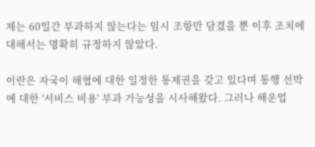제는 60일간 부과하지 않는다는 임시 조항만 담겼을 뿐 이후 조치에 대해서는 명확히 규정하지 않았다.

이란은 자국이 해협에 대한 일정한 통제권을 갖고 있다며 통행 선박에 대한 '서비스 비용' 부과 가능성을 시사해왔다. 그러나 해운업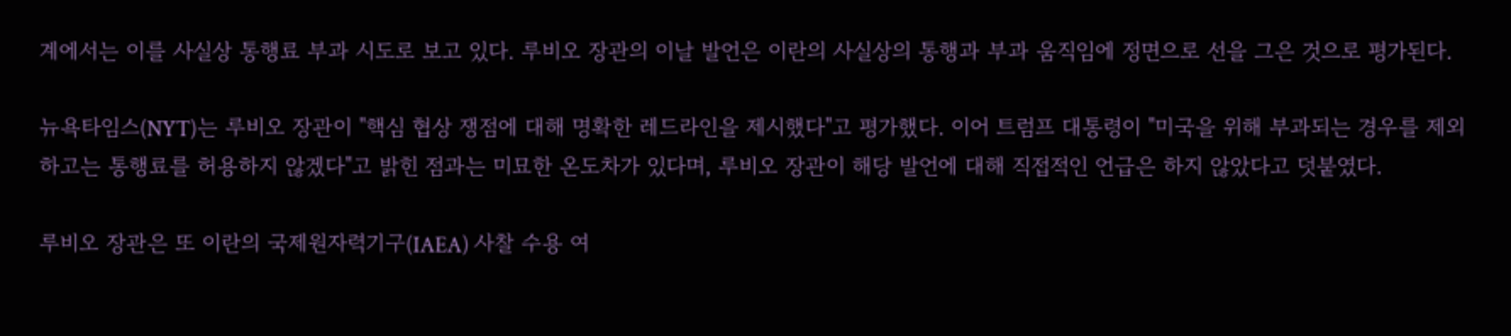계에서는 이를 사실상 통행료 부과 시도로 보고 있다. 루비오 장관의 이날 발언은 이란의 사실상의 통행과 부과 움직임에 정면으로 선을 그은 것으로 평가된다.

뉴욕타임스(NYT)는 루비오 장관이 "핵심 협상 쟁점에 대해 명확한 레드라인을 제시했다"고 평가했다. 이어 트럼프 대통령이 "미국을 위해 부과되는 경우를 제외하고는 통행료를 허용하지 않겠다"고 밝힌 점과는 미묘한 온도차가 있다며, 루비오 장관이 해당 발언에 대해 직접적인 언급은 하지 않았다고 덧붙였다.

루비오 장관은 또 이란의 국제원자력기구(IAEA) 사찰 수용 여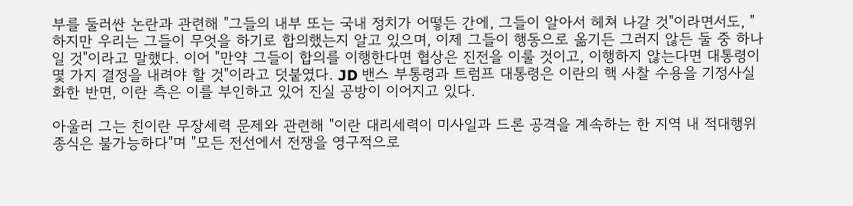부를 둘러싼 논란과 관련해 "그들의 내부 또는 국내 정치가 어떻든 간에, 그들이 알아서 헤쳐 나갈 것"이라면서도, "하지만 우리는 그들이 무엇을 하기로 합의했는지 알고 있으며, 이제 그들이 행동으로 옮기든 그러지 않든 둘 중 하나일 것"이라고 말했다. 이어 "만약 그들이 합의를 이행한다면 협상은 진전을 이룰 것이고, 이행하지 않는다면 대통령이 몇 가지 결정을 내려야 할 것"이라고 덧붙였다. JD 밴스 부통령과 트럼프 대통령은 이란의 핵 사찰 수용을 기정사실화한 반면, 이란 측은 이를 부인하고 있어 진실 공방이 이어지고 있다.

아울러 그는 친이란 무장세력 문제와 관련해 "이란 대리세력이 미사일과 드론 공격을 계속하는 한 지역 내 적대행위 종식은 불가능하다"며 "모든 전선에서 전쟁을 영구적으로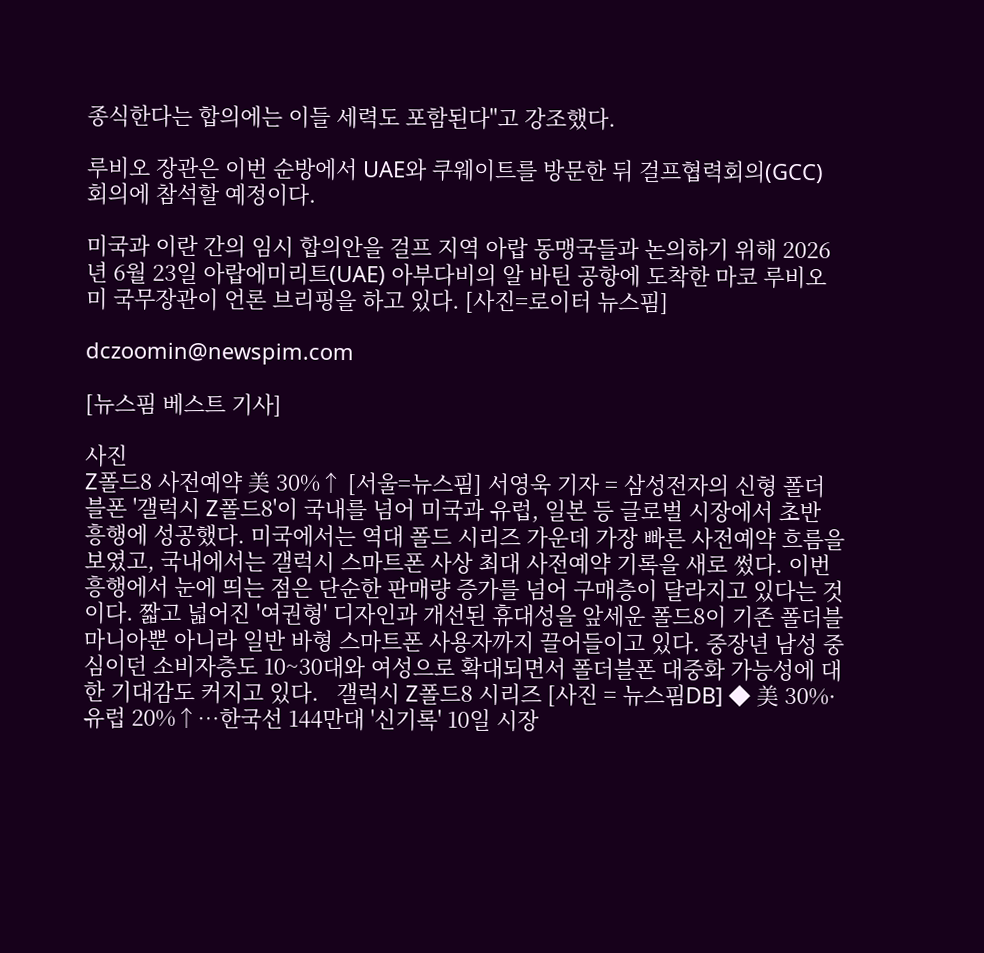종식한다는 합의에는 이들 세력도 포함된다"고 강조했다.

루비오 장관은 이번 순방에서 UAE와 쿠웨이트를 방문한 뒤 걸프협력회의(GCC) 회의에 참석할 예정이다.

미국과 이란 간의 임시 합의안을 걸프 지역 아랍 동맹국들과 논의하기 위해 2026년 6월 23일 아랍에미리트(UAE) 아부다비의 알 바틴 공항에 도착한 마코 루비오 미 국무장관이 언론 브리핑을 하고 있다. [사진=로이터 뉴스핌]

dczoomin@newspim.com

[뉴스핌 베스트 기사]

사진
Z폴드8 사전예약 美 30%↑ [서울=뉴스핌] 서영욱 기자 = 삼성전자의 신형 폴더블폰 '갤럭시 Z폴드8'이 국내를 넘어 미국과 유럽, 일본 등 글로벌 시장에서 초반 흥행에 성공했다. 미국에서는 역대 폴드 시리즈 가운데 가장 빠른 사전예약 흐름을 보였고, 국내에서는 갤럭시 스마트폰 사상 최대 사전예약 기록을 새로 썼다. 이번 흥행에서 눈에 띄는 점은 단순한 판매량 증가를 넘어 구매층이 달라지고 있다는 것이다. 짧고 넓어진 '여권형' 디자인과 개선된 휴대성을 앞세운 폴드8이 기존 폴더블 마니아뿐 아니라 일반 바형 스마트폰 사용자까지 끌어들이고 있다. 중장년 남성 중심이던 소비자층도 10~30대와 여성으로 확대되면서 폴더블폰 대중화 가능성에 대한 기대감도 커지고 있다.   갤럭시 Z폴드8 시리즈 [사진 = 뉴스핌DB] ◆ 美 30%·유럽 20%↑…한국선 144만대 '신기록' 10일 시장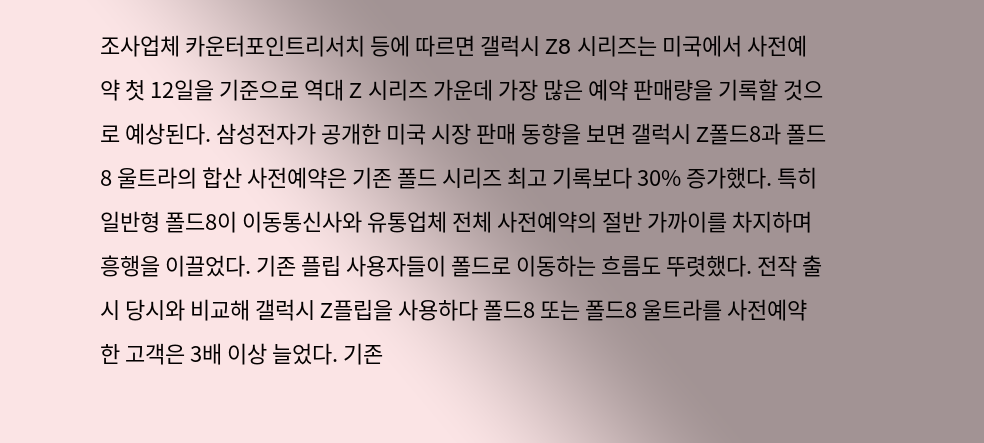조사업체 카운터포인트리서치 등에 따르면 갤럭시 Z8 시리즈는 미국에서 사전예약 첫 12일을 기준으로 역대 Z 시리즈 가운데 가장 많은 예약 판매량을 기록할 것으로 예상된다. 삼성전자가 공개한 미국 시장 판매 동향을 보면 갤럭시 Z폴드8과 폴드8 울트라의 합산 사전예약은 기존 폴드 시리즈 최고 기록보다 30% 증가했다. 특히 일반형 폴드8이 이동통신사와 유통업체 전체 사전예약의 절반 가까이를 차지하며 흥행을 이끌었다. 기존 플립 사용자들이 폴드로 이동하는 흐름도 뚜렷했다. 전작 출시 당시와 비교해 갤럭시 Z플립을 사용하다 폴드8 또는 폴드8 울트라를 사전예약한 고객은 3배 이상 늘었다. 기존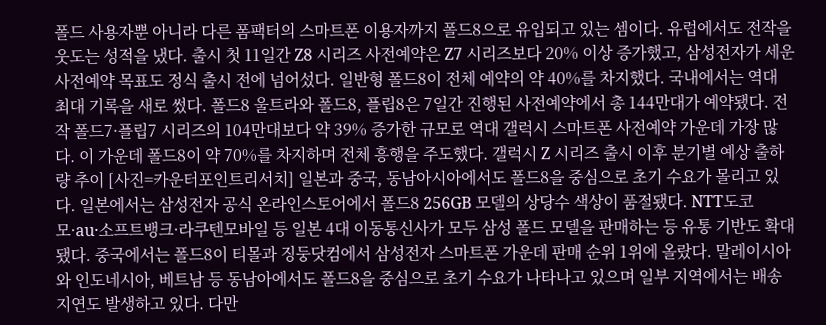폴드 사용자뿐 아니라 다른 폼팩터의 스마트폰 이용자까지 폴드8으로 유입되고 있는 셈이다. 유럽에서도 전작을 웃도는 성적을 냈다. 출시 첫 11일간 Z8 시리즈 사전예약은 Z7 시리즈보다 20% 이상 증가했고, 삼성전자가 세운 사전예약 목표도 정식 출시 전에 넘어섰다. 일반형 폴드8이 전체 예약의 약 40%를 차지했다. 국내에서는 역대 최대 기록을 새로 썼다. 폴드8 울트라와 폴드8, 플립8은 7일간 진행된 사전예약에서 총 144만대가 예약됐다. 전작 폴드7·플립7 시리즈의 104만대보다 약 39% 증가한 규모로 역대 갤럭시 스마트폰 사전예약 가운데 가장 많다. 이 가운데 폴드8이 약 70%를 차지하며 전체 흥행을 주도했다. 갤럭시 Z 시리즈 출시 이후 분기별 예상 출하량 추이 [사진=카운터포인트리서치] 일본과 중국, 동남아시아에서도 폴드8을 중심으로 초기 수요가 몰리고 있다. 일본에서는 삼성전자 공식 온라인스토어에서 폴드8 256GB 모델의 상당수 색상이 품절됐다. NTT도코모·au·소프트뱅크·라쿠텐모바일 등 일본 4대 이동통신사가 모두 삼성 폴드 모델을 판매하는 등 유통 기반도 확대됐다. 중국에서는 폴드8이 티몰과 징둥닷컴에서 삼성전자 스마트폰 가운데 판매 순위 1위에 올랐다. 말레이시아와 인도네시아, 베트남 등 동남아에서도 폴드8을 중심으로 초기 수요가 나타나고 있으며 일부 지역에서는 배송 지연도 발생하고 있다. 다만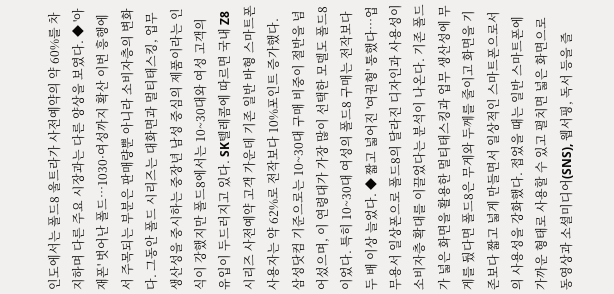인도에서는 폴드8 울트라가 사전예약의 약 60%를 차지하며 다른 주요 시장과는 다른 양상을 보였다. ◆ '아재폰' 벗어난 폴드…1030·여성까지 확산 이번 흥행에서 주목되는 부분은 판매량뿐 아니라 소비자층의 변화다. 그동안 폴드 시리즈는 대화면과 멀티태스킹, 업무 생산성을 중시하는 중장년 남성 중심의 제품이라는 인식이 강했지만 폴드8에서는 10~30대와 여성 고객의 유입이 두드러지고 있다. SK텔레콤에 따르면 국내 Z8 시리즈 사전예약 고객 가운데 기존 일반 바형 스마트폰 사용자는 약 62%로 전작보다 10%포인트 증가했다. 삼성닷컴 기준으로는 10~30대 구매 비중이 절반을 넘어섰으며, 이 연령대가 가장 많이 선택한 모델도 폴드8이었다. 특히 10~30대 여성의 폴드8 구매는 전작보다 두 배 이상 늘었다. ◆ 짧고 넓어진 '여권형' 통했다…업무용서 일상폰으로 폴드8의 달라진 디자인과 사용성이 소비자층 확대를 이끌었다는 분석이 나온다. 기존 폴드가 넓은 화면을 활용한 멀티태스킹과 업무 생산성에 무게를 뒀다면 폴드8은 무게와 두께를 줄이고 화면을 기존보다 짧고 넓게 만들면서 일상적인 스마트폰으로서의 사용성을 강화했다. 접었을 때는 일반 스마트폰에 가까운 형태로 사용할 수 있고 펼치면 넓은 화면으로 동영상과 소셜미디어(SNS), 웹서핑, 독서 등을 즐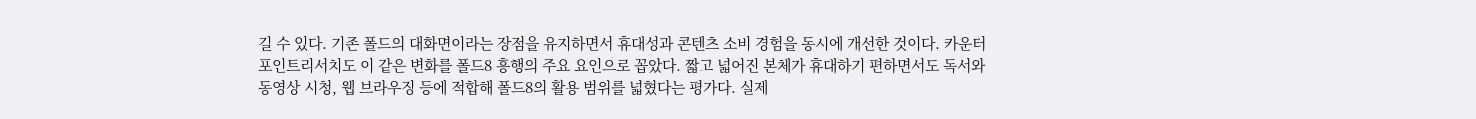길 수 있다. 기존 폴드의 대화면이라는 장점을 유지하면서 휴대성과 콘텐츠 소비 경험을 동시에 개선한 것이다. 카운터포인트리서치도 이 같은 변화를 폴드8 흥행의 주요 요인으로 꼽았다. 짧고 넓어진 본체가 휴대하기 편하면서도 독서와 동영상 시청, 웹 브라우징 등에 적합해 폴드8의 활용 범위를 넓혔다는 평가다. 실제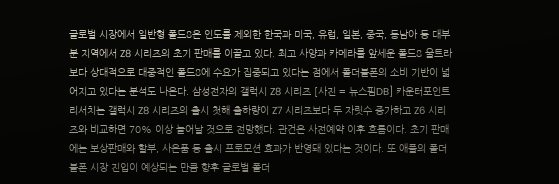글로벌 시장에서 일반형 폴드8은 인도를 제외한 한국과 미국, 유럽, 일본, 중국, 동남아 등 대부분 지역에서 Z8 시리즈의 초기 판매를 이끌고 있다. 최고 사양과 카메라를 앞세운 폴드8 울트라보다 상대적으로 대중적인 폴드8에 수요가 집중되고 있다는 점에서 폴더블폰의 소비 기반이 넓어지고 있다는 분석도 나온다. 삼성전자의 갤럭시 Z8 시리즈 [사진 = 뉴스핌DB] 카운터포인트리서치는 갤럭시 Z8 시리즈의 출시 첫해 출하량이 Z7 시리즈보다 두 자릿수 증가하고 Z6 시리즈와 비교하면 70% 이상 늘어날 것으로 전망했다. 관건은 사전예약 이후 흐름이다. 초기 판매에는 보상판매와 할부, 사은품 등 출시 프로모션 효과가 반영돼 있다는 것이다. 또 애플의 폴더블폰 시장 진입이 예상되는 만큼 향후 글로벌 폴더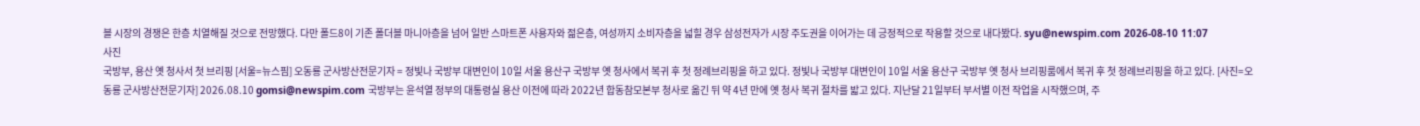블 시장의 경쟁은 한층 치열해질 것으로 전망했다. 다만 폴드8이 기존 폴더블 마니아층을 넘어 일반 스마트폰 사용자와 젊은층, 여성까지 소비자층을 넓힐 경우 삼성전자가 시장 주도권을 이어가는 데 긍정적으로 작용할 것으로 내다봤다. syu@newspim.com 2026-08-10 11:07
사진
국방부, 용산 옛 청사서 첫 브리핑 [서울=뉴스핌] 오동룡 군사방산전문기자 = 정빛나 국방부 대변인이 10일 서울 용산구 국방부 옛 청사에서 복귀 후 첫 정례브리핑을 하고 있다. 정빛나 국방부 대변인이 10일 서울 용산구 국방부 옛 청사 브리핑룸에서 복귀 후 첫 정례브리핑을 하고 있다. [사진=오동룡 군사방산전문기자] 2026.08.10 gomsi@newspim.com 국방부는 윤석열 정부의 대통령실 용산 이전에 따라 2022년 합동참모본부 청사로 옮긴 뒤 약 4년 만에 옛 청사 복귀 절차를 밟고 있다. 지난달 21일부터 부서별 이전 작업을 시작했으며, 주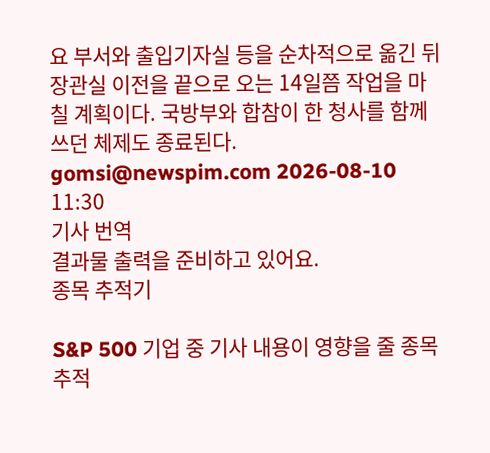요 부서와 출입기자실 등을 순차적으로 옮긴 뒤 장관실 이전을 끝으로 오는 14일쯤 작업을 마칠 계획이다. 국방부와 합참이 한 청사를 함께 쓰던 체제도 종료된다. gomsi@newspim.com 2026-08-10 11:30
기사 번역
결과물 출력을 준비하고 있어요.
종목 추적기

S&P 500 기업 중 기사 내용이 영향을 줄 종목 추적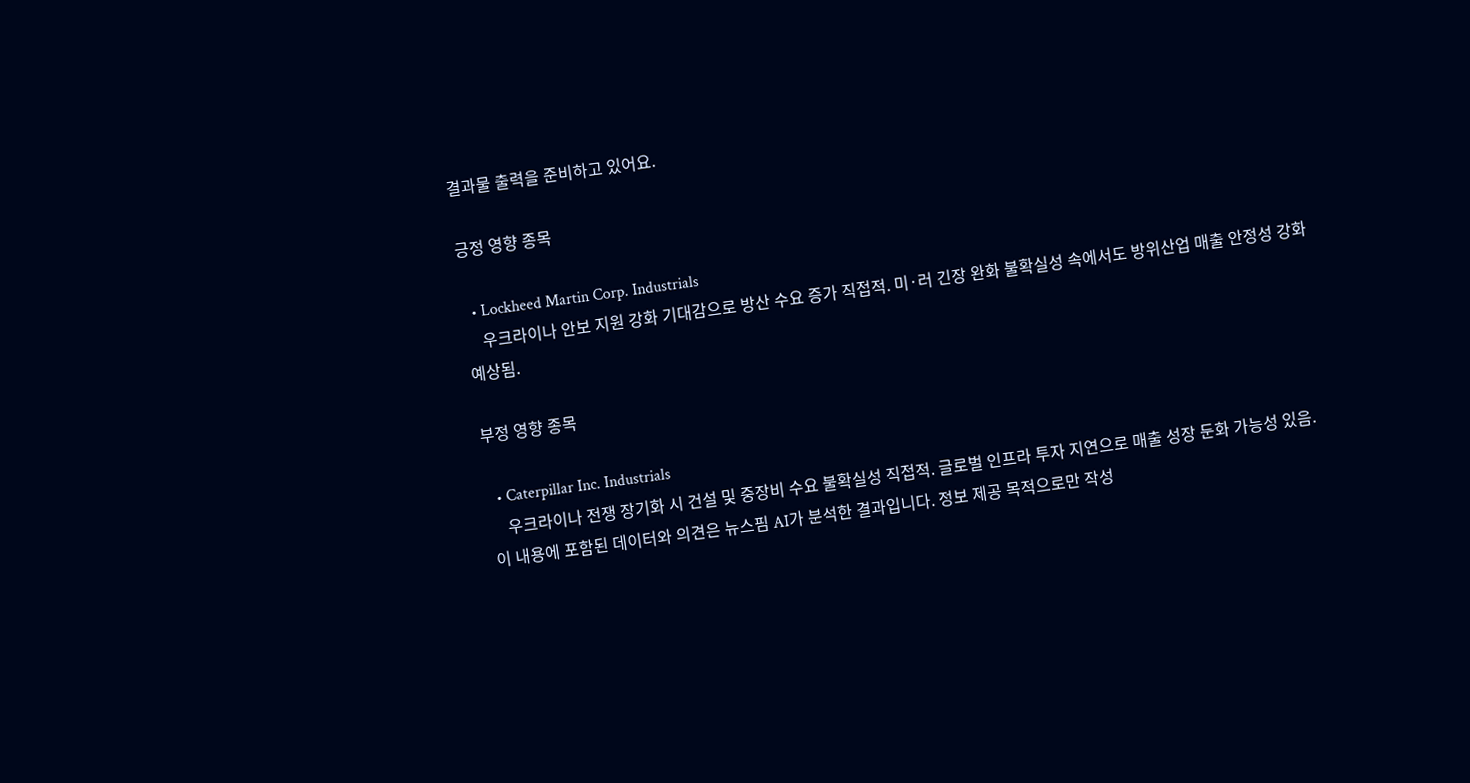결과물 출력을 준비하고 있어요.

긍정 영향 종목

  • Lockheed Martin Corp. Industrials
    우크라이나 안보 지원 강화 기대감으로 방산 수요 증가 직접적. 미·러 긴장 완화 불확실성 속에서도 방위산업 매출 안정성 강화 예상됨.

부정 영향 종목

  • Caterpillar Inc. Industrials
    우크라이나 전쟁 장기화 시 건설 및 중장비 수요 불확실성 직접적. 글로벌 인프라 투자 지연으로 매출 성장 둔화 가능성 있음.
이 내용에 포함된 데이터와 의견은 뉴스핌 AI가 분석한 결과입니다. 정보 제공 목적으로만 작성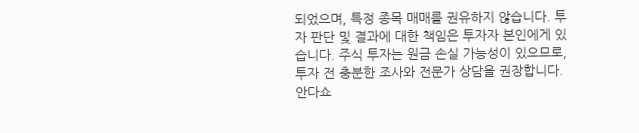되었으며, 특정 종목 매매를 권유하지 않습니다. 투자 판단 및 결과에 대한 책임은 투자자 본인에게 있습니다. 주식 투자는 원금 손실 가능성이 있으므로, 투자 전 충분한 조사와 전문가 상담을 권장합니다.
안다쇼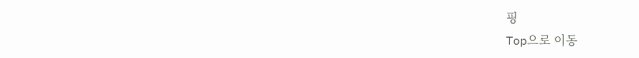핑
Top으로 이동